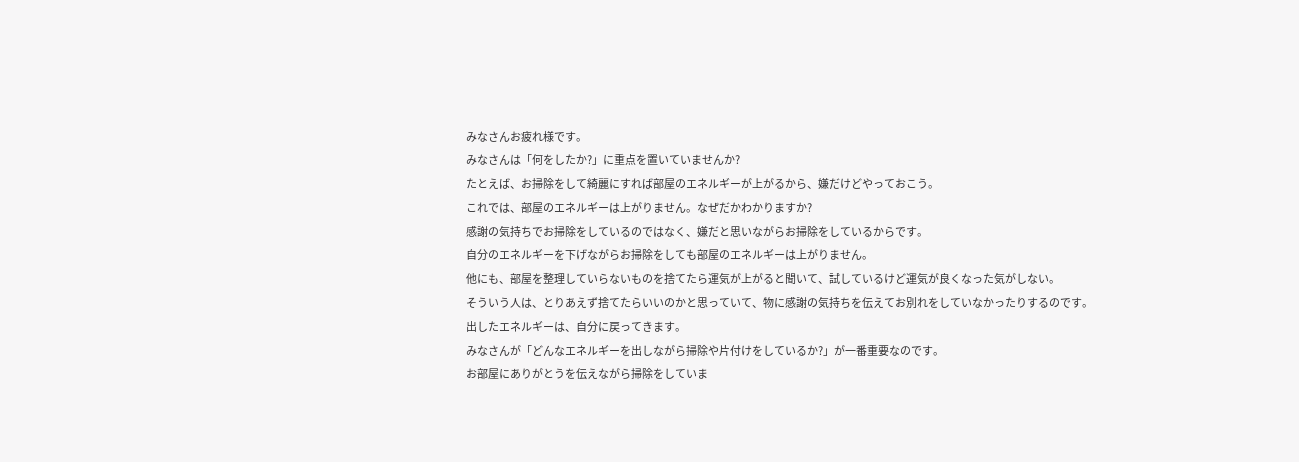みなさんお疲れ様です。
みなさんは「何をしたか?」に重点を置いていませんか?
たとえば、お掃除をして綺麗にすれば部屋のエネルギーが上がるから、嫌だけどやっておこう。
これでは、部屋のエネルギーは上がりません。なぜだかわかりますか?
感謝の気持ちでお掃除をしているのではなく、嫌だと思いながらお掃除をしているからです。
自分のエネルギーを下げながらお掃除をしても部屋のエネルギーは上がりません。
他にも、部屋を整理していらないものを捨てたら運気が上がると聞いて、試しているけど運気が良くなった気がしない。
そういう人は、とりあえず捨てたらいいのかと思っていて、物に感謝の気持ちを伝えてお別れをしていなかったりするのです。
出したエネルギーは、自分に戻ってきます。
みなさんが「どんなエネルギーを出しながら掃除や片付けをしているか?」が一番重要なのです。
お部屋にありがとうを伝えながら掃除をしていま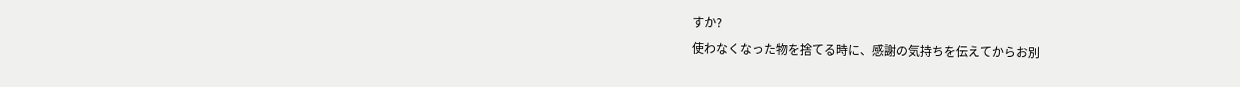すか?
使わなくなった物を捨てる時に、感謝の気持ちを伝えてからお別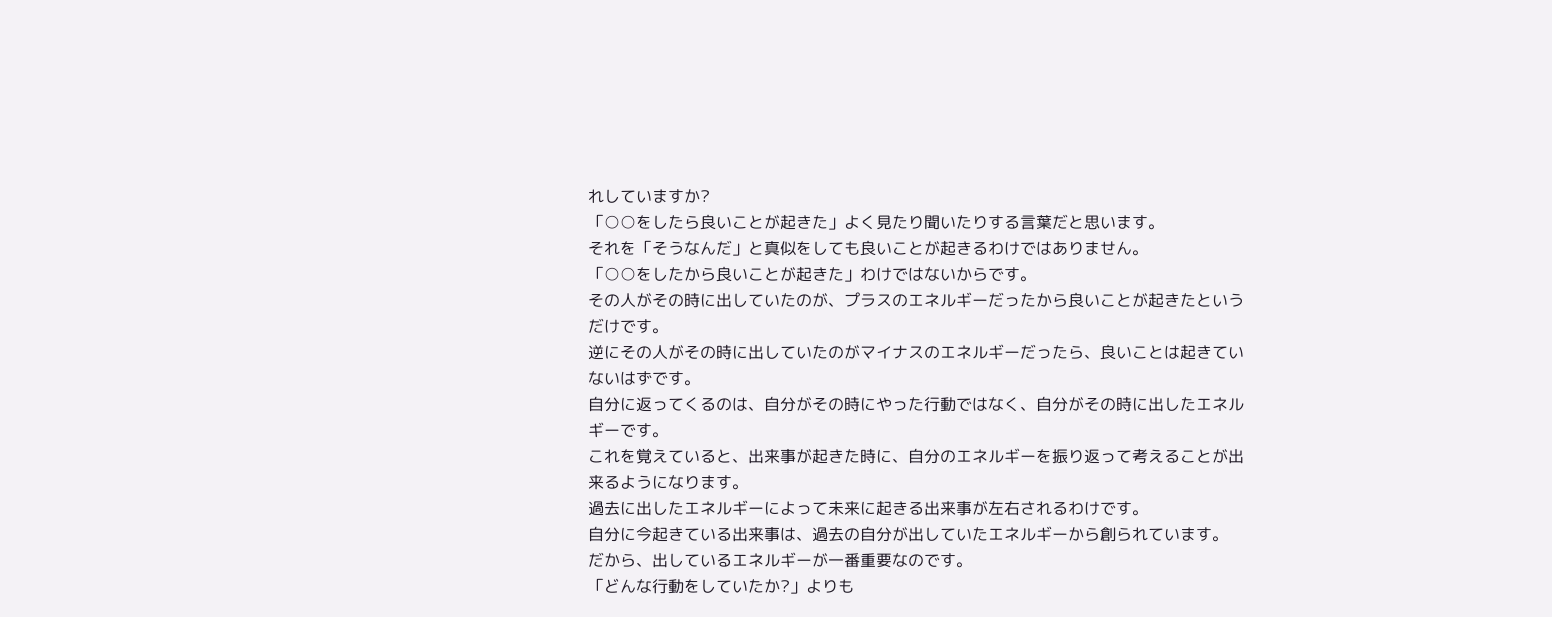れしていますか?
「○○をしたら良いことが起きた」よく見たり聞いたりする言葉だと思います。
それを「そうなんだ」と真似をしても良いことが起きるわけではありません。
「○○をしたから良いことが起きた」わけではないからです。
その人がその時に出していたのが、プラスのエネルギーだったから良いことが起きたというだけです。
逆にその人がその時に出していたのがマイナスのエネルギーだったら、良いことは起きていないはずです。
自分に返ってくるのは、自分がその時にやった行動ではなく、自分がその時に出したエネルギーです。
これを覚えていると、出来事が起きた時に、自分のエネルギーを振り返って考えることが出来るようになります。
過去に出したエネルギーによって未来に起きる出来事が左右されるわけです。
自分に今起きている出来事は、過去の自分が出していたエネルギーから創られています。
だから、出しているエネルギーが一番重要なのです。
「どんな行動をしていたか?」よりも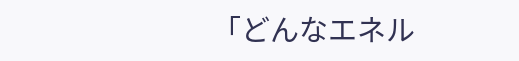「どんなエネル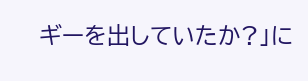ギーを出していたか?」に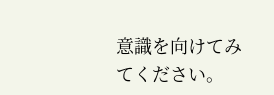意識を向けてみてください。